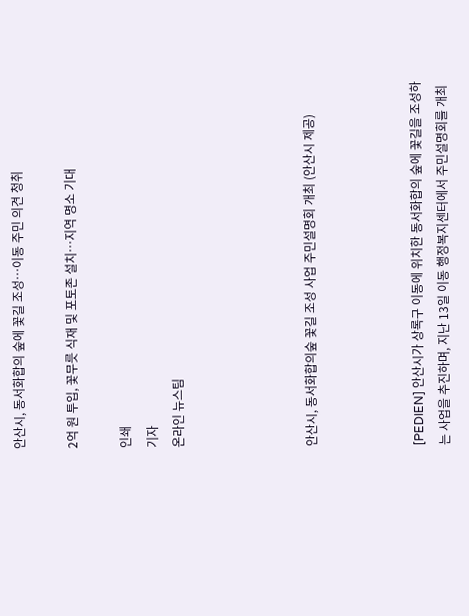안산시, 동서화합의 숲에 꽃길 조성…이동 주민 의견 청취

2억 원 투입, 꽃무릇 식재 및 포토존 설치…지역 명소 기대

인쇄
기자
온라인 뉴스팀




안산시, 동서화합의숲 꽃길 조성 사업 주민설명회 개최 (안산시 제공)



[PEDIEN] 안산시가 상록구 이동에 위치한 동서화합의 숲에 꽃길을 조성하는 사업을 추진하며, 지난 13일 이동 행정복지센터에서 주민설명회를 개최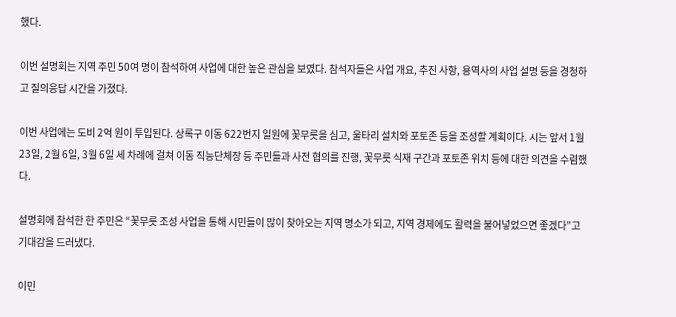했다.

이번 설명회는 지역 주민 50여 명이 참석하여 사업에 대한 높은 관심을 보였다. 참석자들은 사업 개요, 추진 사항, 용역사의 사업 설명 등을 경청하고 질의응답 시간을 가졌다.

이번 사업에는 도비 2억 원이 투입된다. 상록구 이동 622번지 일원에 꽃무릇을 심고, 울타리 설치와 포토존 등을 조성할 계획이다. 시는 앞서 1월 23일, 2월 6일, 3월 6일 세 차례에 걸쳐 이동 직능단체장 등 주민들과 사전 협의를 진행, 꽃무릇 식재 구간과 포토존 위치 등에 대한 의견을 수렴했다.

설명회에 참석한 한 주민은 “꽃무릇 조성 사업을 통해 시민들이 많이 찾아오는 지역 명소가 되고, 지역 경제에도 활력을 불어넣었으면 좋겠다”고 기대감을 드러냈다.

이민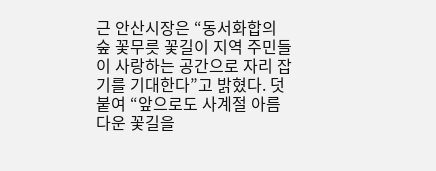근 안산시장은 “동서화합의 숲 꽃무릇 꽃길이 지역 주민들이 사랑하는 공간으로 자리 잡기를 기대한다”고 밝혔다. 덧붙여 “앞으로도 사계절 아름다운 꽃길을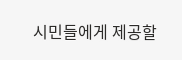시민들에게 제공할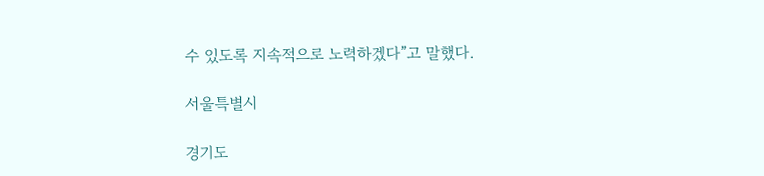수 있도록 지속적으로 노력하겠다”고 말했다.

서울특별시

경기도